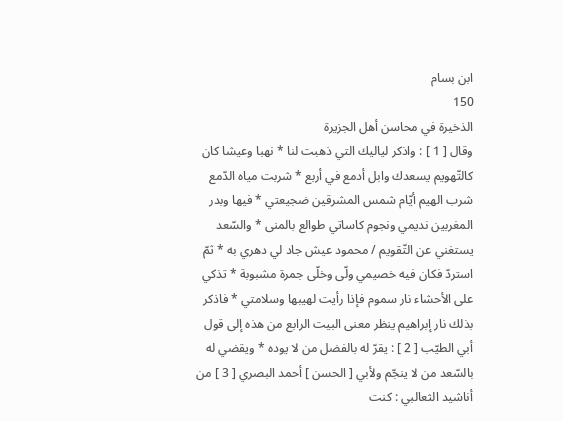ابن بسام
150
الذخيرة في محاسن أهل الجزيرة
وقال [ 1 ] : واذكر لياليك التي ذهبت لنا * نهبا وعيشا كان كالتّهويم يسعدك وابل أدمع في أربع * شربت مياه الدّمع شرب الهيم أيّام شمس المشرقين ضجيعتي * فيها وبدر المغربين نديمي ونجوم كاساتي طوالع بالمنى * والسّعد يستغني عن التّقويم / محمود عيش جاد لي دهري به * ثمّ استردّ فكان فيه خصيمي ولّى وخلّى جمرة مشبوبة * تذكي على الأحشاء نار سموم فإذا رأيت لهيبها وسلامتي * فاذكر بذلك نار إبراهيم ينظر معنى البيت الرابع من هذه إلى قول أبي الطيّب [ 2 ] : يقرّ له بالفضل من لا يوده * ويقضي له بالسّعد من لا ينجّم ولأبي [ الحسن ] أحمد البصري [ 3 ] من أناشيد الثعالبي : كنت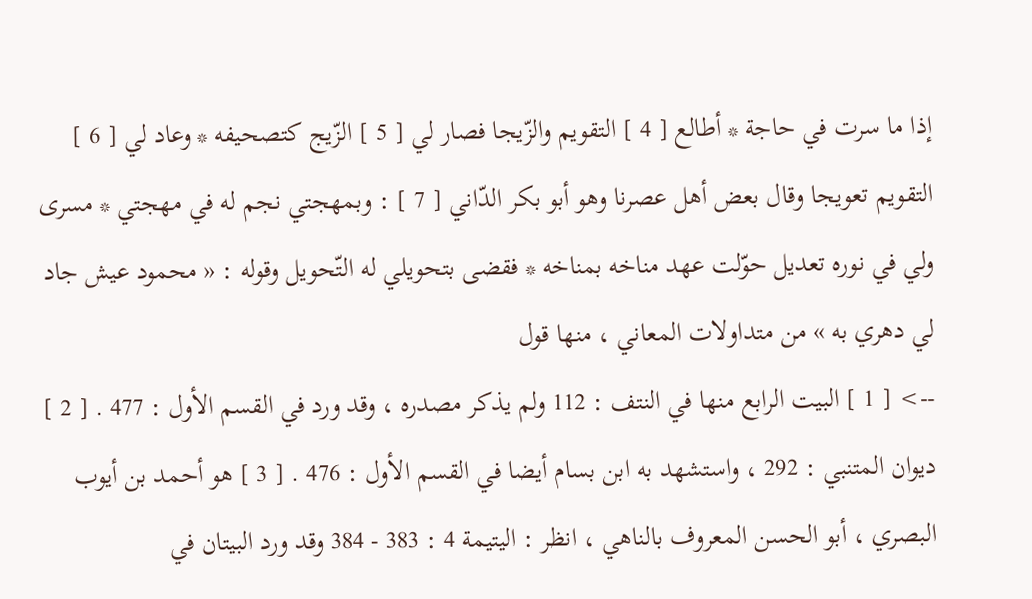إذا ما سرت في حاجة * أطالع [ 4 ] التقويم والزّيجا فصار لي [ 5 ] الزّيج كتصحيفه * وعاد لي [ 6 ] التقويم تعويجا وقال بعض أهل عصرنا وهو أبو بكر الدّاني [ 7 ] : وبمهجتي نجم له في مهجتي * مسرى ولي في نوره تعديل حوّلت عهد مناخه بمناخه * فقضى بتحويلي له التّحويل وقوله : « محمود عيش جاد لي دهري به » من متداولات المعاني ، منها قول
--> [ 1 ] البيت الرابع منها في النتف : 112 ولم يذكر مصدره ، وقد ورد في القسم الأول : 477 . [ 2 ] ديوان المتنبي : 292 ، واستشهد به ابن بسام أيضا في القسم الأول : 476 . [ 3 ] هو أحمد بن أيوب البصري ، أبو الحسن المعروف بالناهي ، انظر : اليتيمة 4 : 383 - 384 وقد ورد البيتان في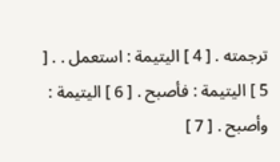ترجمته . [ 4 ] اليتيمة : استعمل . . [ 5 ] اليتيمة : فأصبح . [ 6 ] اليتيمة : وأصبح . [ 7 ]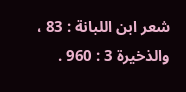شعر ابن اللبانة : 83 ، والذخيرة 3 : 960 .